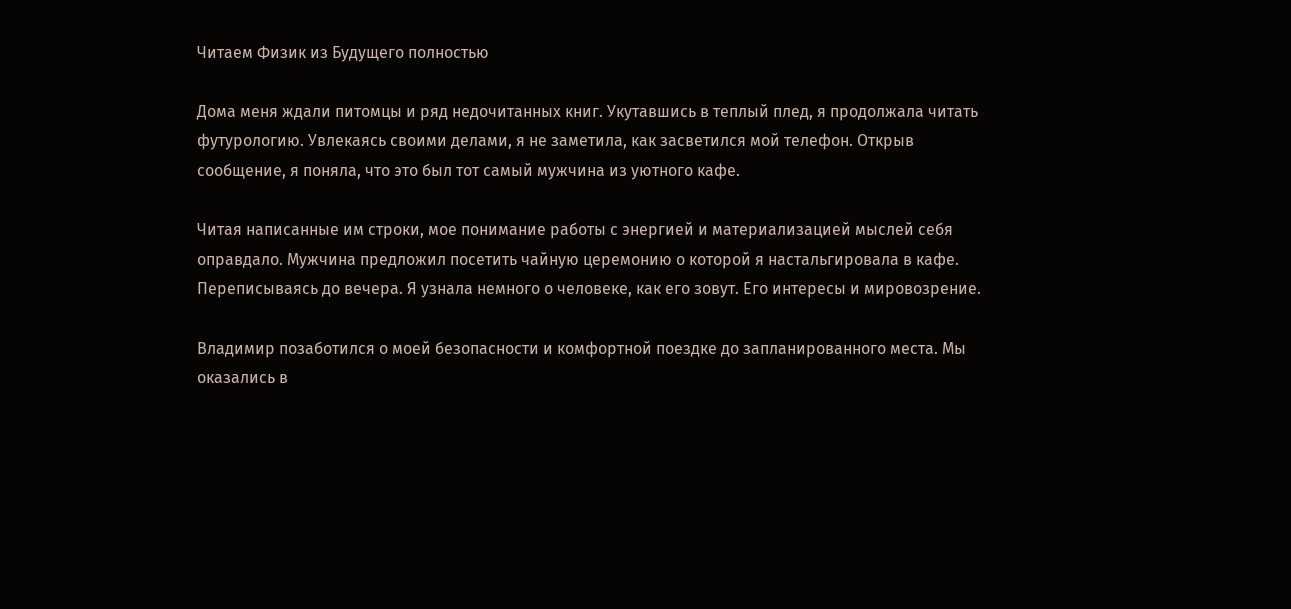Читаем Физик из Будущего полностью

Дома меня ждали питомцы и ряд недочитанных книг. Укутавшись в теплый плед, я продолжала читать футурологию. Увлекаясь своими делами, я не заметила, как засветился мой телефон. Открыв сообщение, я поняла, что это был тот самый мужчина из уютного кафе.

Читая написанные им строки, мое понимание работы с энергией и материализацией мыслей себя оправдало. Мужчина предложил посетить чайную церемонию о которой я настальгировала в кафе. Переписываясь до вечера. Я узнала немного о человеке, как его зовут. Его интересы и мировозрение.

Владимир позаботился о моей безопасности и комфортной поездке до запланированного места. Мы оказались в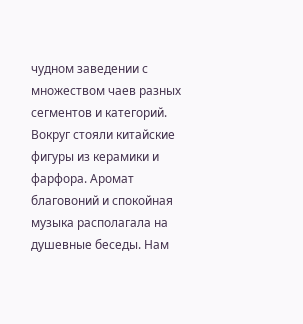чудном заведении с множеством чаев разных сегментов и категорий. Вокруг стояли китайские фигуры из керамики и фарфора. Аромат благовоний и спокойная музыка располагала на душевные беседы. Нам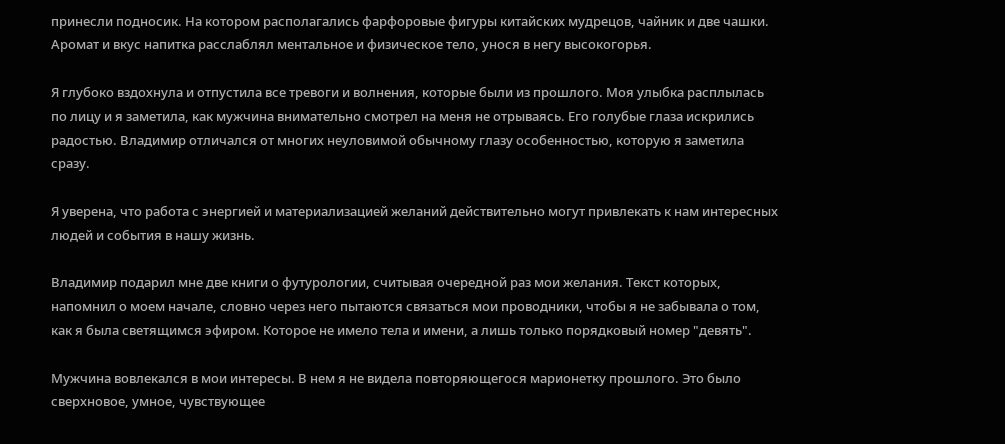принесли подносик. На котором располагались фарфоровые фигуры китайских мудрецов, чайник и две чашки. Аромат и вкус напитка расслаблял ментальное и физическое тело, унося в негу высокогорья.

Я глубоко вздохнула и отпустила все тревоги и волнения, которые были из прошлого. Моя улыбка расплылась по лицу и я заметила, как мужчина внимательно смотрел на меня не отрываясь. Его голубые глаза искрились радостью. Владимир отличался от многих неуловимой обычному глазу особенностью, которую я заметила сразу.

Я уверена, что работа с энергией и материализацией желаний действительно могут привлекать к нам интересных людей и события в нашу жизнь.

Владимир подарил мне две книги о футурологии, считывая очередной раз мои желания. Текст которых, напомнил о моем начале, словно через него пытаются связаться мои проводники, чтобы я не забывала о том, как я была светящимся эфиром. Которое не имело тела и имени, а лишь только порядковый номер "девять".

Мужчина вовлекался в мои интересы. В нем я не видела повторяющегося марионетку прошлого. Это было сверхновое, умное, чувствующее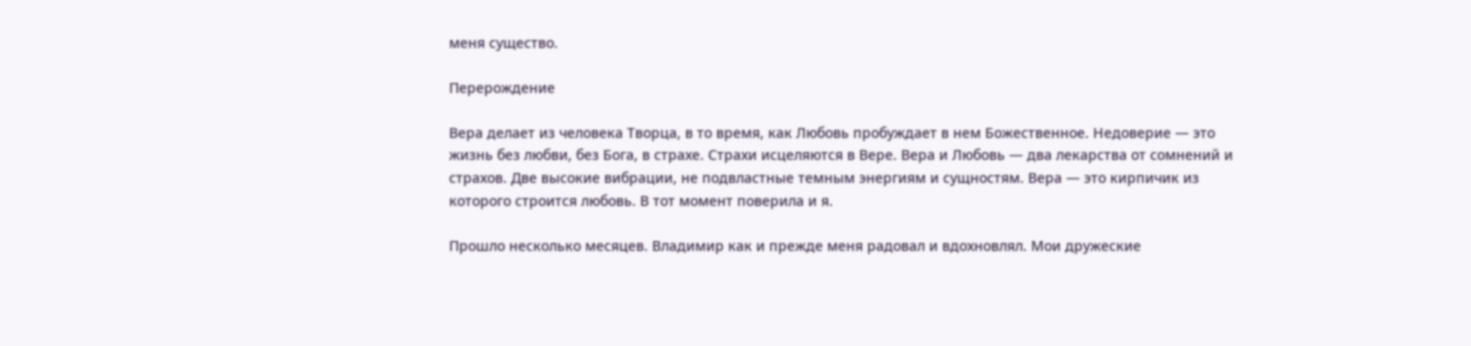меня существо.

Перерождение

Вера делает из человека Творца, в то время, как Любовь пробуждает в нем Божественное. Недоверие — это жизнь без любви, без Бога, в страхе. Страхи исцеляются в Вере. Вера и Любовь — два лекарства от сомнений и страхов. Две высокие вибрации, не подвластные темным энергиям и сущностям. Вера — это кирпичик из которого строится любовь. В тот момент поверила и я.

Прошло несколько месяцев. Владимир как и прежде меня радовал и вдохновлял. Мои дружеские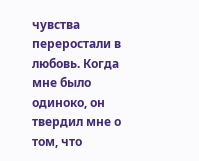чувства переростали в любовь. Когда мне было одиноко, он твердил мне о том, что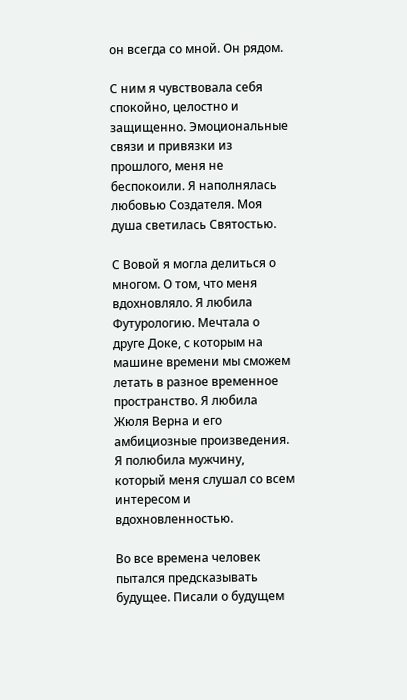он всегда со мной. Он рядом.

С ним я чувствовала себя спокойно, целостно и защищенно. Эмоциональные связи и привязки из прошлого, меня не беспокоили. Я наполнялась любовью Создателя. Моя душа светилась Святостью.

С Вовой я могла делиться о многом. О том, что меня вдохновляло. Я любила Футурологию. Мечтала о друге Доке, с которым на машине времени мы сможем летать в разное временное пространство. Я любила Жюля Верна и его амбициозные произведения. Я полюбила мужчину, который меня слушал со всем интересом и вдохновленностью.

Во все времена человек пытался предсказывать будущее. Писали о будущем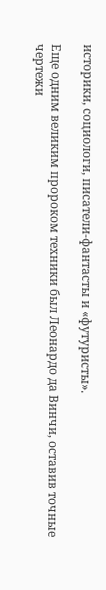историки, социологи, писатели-фантасты и «футуристы».

Еще одним великим пророком техники был Леонардо да Винчи, оставив точные чертежи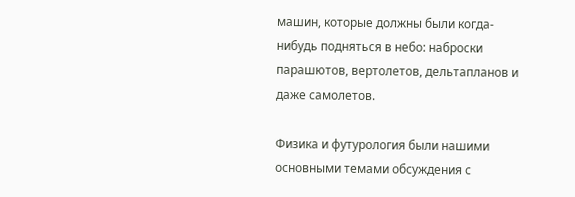машин, которые должны были когда-нибудь подняться в небо: наброски парашютов, вертолетов, дельтапланов и даже самолетов.

Физика и футурология были нашими основными темами обсуждения с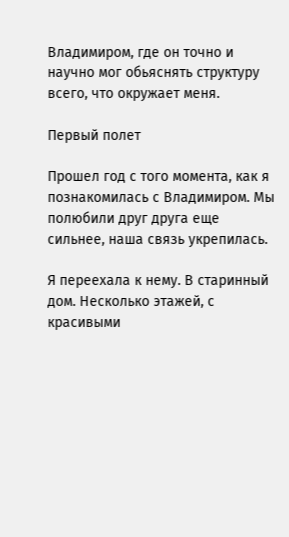Владимиром, где он точно и научно мог обьяснять структуру всего, что окружает меня.

Первый полет

Прошел год с того момента, как я познакомилась с Владимиром. Мы полюбили друг друга еще сильнее, наша связь укрепилась.

Я переехала к нему. В старинный дом. Несколько этажей, с красивыми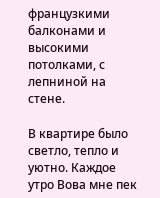французкими балконами и высокими потолками, с лепниной на стене.

В квартире было светло, тепло и уютно. Каждое утро Вова мне пек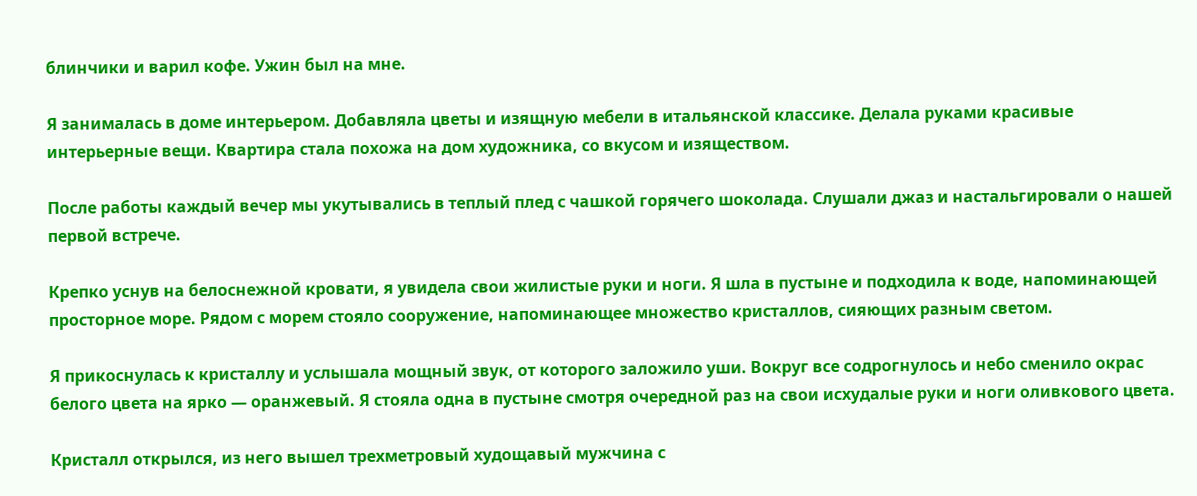блинчики и варил кофе. Ужин был на мне.

Я занималась в доме интерьером. Добавляла цветы и изящную мебели в итальянской классике. Делала руками красивые интерьерные вещи. Квартира стала похожа на дом художника, со вкусом и изяществом.

После работы каждый вечер мы укутывались в теплый плед с чашкой горячего шоколада. Слушали джаз и настальгировали о нашей первой встрече.

Крепко уснув на белоснежной кровати, я увидела свои жилистые руки и ноги. Я шла в пустыне и подходила к воде, напоминающей просторное море. Рядом с морем стояло сооружение, напоминающее множество кристаллов, сияющих разным светом.

Я прикоснулась к кристаллу и услышала мощный звук, от которого заложило уши. Вокруг все содрогнулось и небо сменило окрас белого цвета на ярко — оранжевый. Я стояла одна в пустыне смотря очередной раз на свои исхудалые руки и ноги оливкового цвета.

Кристалл открылся, из него вышел трехметровый худощавый мужчина с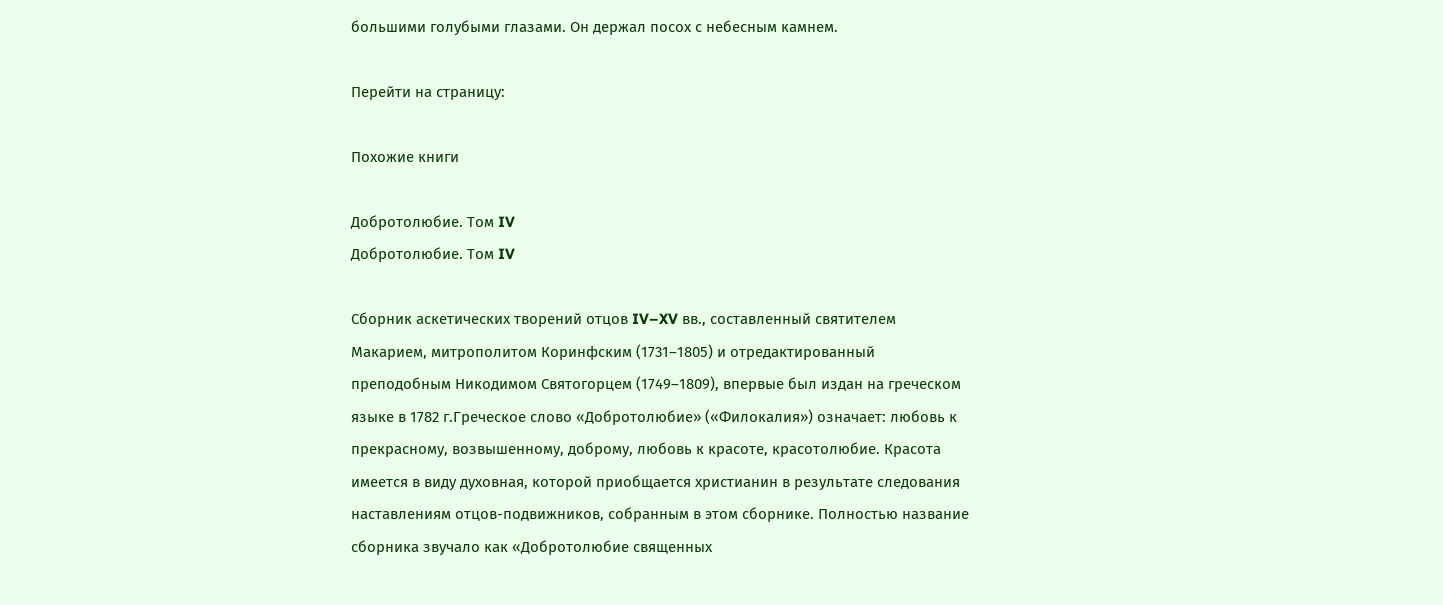большими голубыми глазами. Он держал посох с небесным камнем.

Перейти на страницу:

Похожие книги

Добротолюбие. Том IV
Добротолюбие. Том IV

Сборник аскетических творений отцов IV–XV вв., составленный святителем Макарием, митрополитом Коринфским (1731–1805) и отредактированный преподобным Никодимом Святогорцем (1749–1809), впервые был издан на греческом языке в 1782 г.Греческое слово «Добротолюбие» («Филокалия») означает: любовь к прекрасному, возвышенному, доброму, любовь к красоте, красотолюбие. Красота имеется в виду духовная, которой приобщается христианин в результате следования наставлениям отцов-подвижников, собранным в этом сборнике. Полностью название сборника звучало как «Добротолюбие священных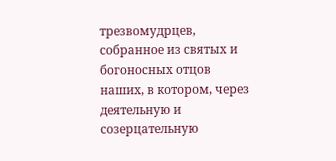трезвомудрцев, собранное из святых и богоносных отцов наших, в котором, через деятельную и созерцательную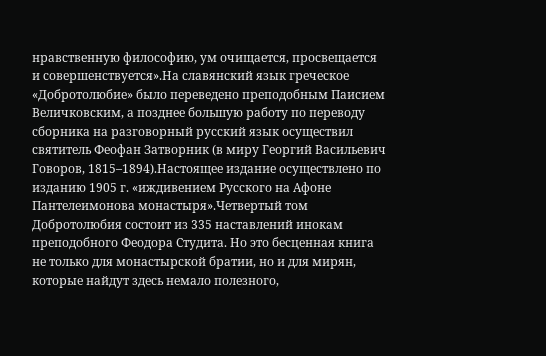нравственную философию, ум очищается, просвещается и совершенствуется».На славянский язык греческое «Добротолюбие» было переведено преподобным Паисием Величковским, а позднее большую работу по переводу сборника на разговорный русский язык осуществил святитель Феофан Затворник (в миру Георгий Васильевич Говоров, 1815–1894).Настоящее издание осуществлено по изданию 1905 г. «иждивением Русского на Афоне Пантелеимонова монастыря».Четвертый том Добротолюбия состоит из 335 наставлений инокам преподобного Феодора Студита. Но это бесценная книга не только для монастырской братии, но и для мирян, которые найдут здесь немало полезного,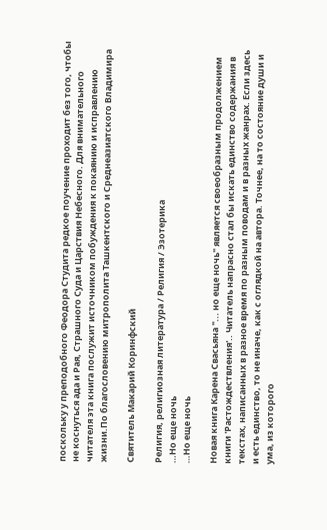поскольку у преподобного Феодора Студита редкое поучение проходит без того, чтобы не коснуться ада и Рая, Страшного Суда и Царствия Небесного. Для внимательного читателя эта книга послужит источником побуждения к покаянию и исправлению жизни.По благословению митрополита Ташкентского и Среднеазиатского Владимира

Святитель Макарий Коринфский

Религия, религиозная литература / Религия / Эзотерика
…Но еще ночь
…Но еще ночь

Новая книга Карена Свасьяна "... но еще ночь" является своеобразным продолжением книги 'Растождествления'.. Читатель напрасно стал бы искать единство содержания в текстах, написанных в разное время по разным поводам и в разных жанрах. Если здесь и есть единство, то не иначе, как с оглядкой на автора. Точнее, на то состояние души и ума, из которого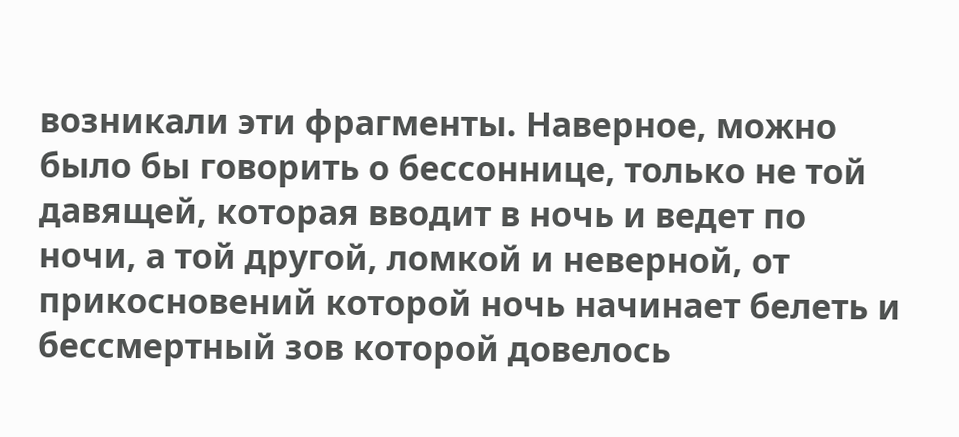возникали эти фрагменты. Наверное, можно было бы говорить о бессоннице, только не той давящей, которая вводит в ночь и ведет по ночи, а той другой, ломкой и неверной, от прикосновений которой ночь начинает белеть и бессмертный зов которой довелось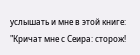услышать и мне в этой книге: "Кричат мне с Сеира: сторож!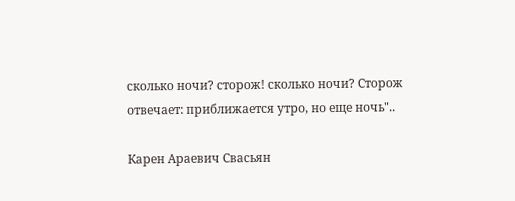сколько ночи? сторож! сколько ночи? Сторож отвечает: приближается утро, но еще ночь"..

Карен Араевич Свасьян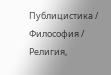Публицистика / Философия / Религия,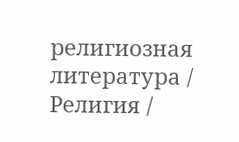религиозная литература / Религия /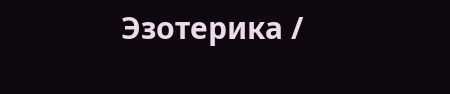Эзотерика /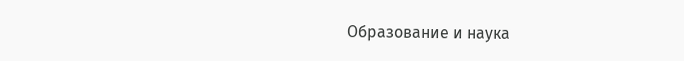Образование и наука